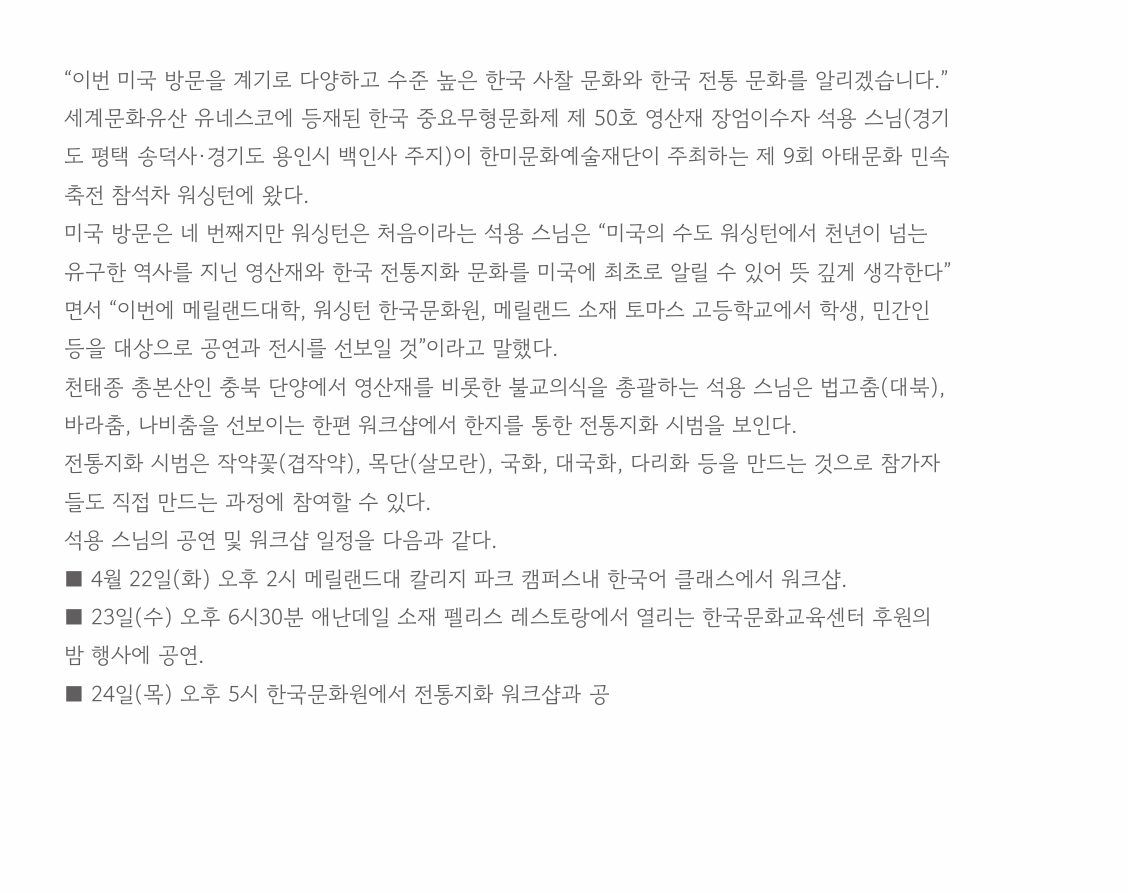“이번 미국 방문을 계기로 다양하고 수준 높은 한국 사찰 문화와 한국 전통 문화를 알리겠습니다.”
세계문화유산 유네스코에 등재된 한국 중요무형문화제 제 50호 영산재 장엄이수자 석용 스님(경기도 평택 송덕사·경기도 용인시 백인사 주지)이 한미문화예술재단이 주최하는 제 9회 아태문화 민속축전 참석차 워싱턴에 왔다.
미국 방문은 네 번째지만 워싱턴은 처음이라는 석용 스님은 “미국의 수도 워싱턴에서 천년이 넘는 유구한 역사를 지닌 영산재와 한국 전통지화 문화를 미국에 최초로 알릴 수 있어 뜻 깊게 생각한다”면서 “이번에 메릴랜드대학, 워싱턴 한국문화원, 메릴랜드 소재 토마스 고등학교에서 학생, 민간인 등을 대상으로 공연과 전시를 선보일 것”이라고 말했다.
천태종 총본산인 충북 단양에서 영산재를 비롯한 불교의식을 총괄하는 석용 스님은 법고춤(대북), 바라춤, 나비춤을 선보이는 한편 워크샵에서 한지를 통한 전통지화 시범을 보인다.
전통지화 시범은 작약꽃(겹작약), 목단(살모란), 국화, 대국화, 다리화 등을 만드는 것으로 참가자들도 직접 만드는 과정에 참여할 수 있다.
석용 스님의 공연 및 워크샵 일정을 다음과 같다.
■ 4월 22일(화) 오후 2시 메릴랜드대 칼리지 파크 캠퍼스내 한국어 클래스에서 워크샵.
■ 23일(수) 오후 6시30분 애난데일 소재 펠리스 레스토랑에서 열리는 한국문화교육센터 후원의 밤 행사에 공연.
■ 24일(목) 오후 5시 한국문화원에서 전통지화 워크샵과 공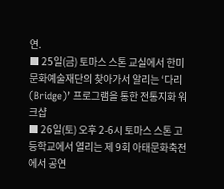연.
■ 25일(금) 토마스 스톤 교실에서 한미문화예술재단의 찾아가서 알리는 ‘다리(Bridge)’ 프로그램을 통한 전통지화 워크샵
■ 26일(토) 오후 2-6시 토마스 스톤 고등학교에서 열리는 제 9회 아태문화축전에서 공연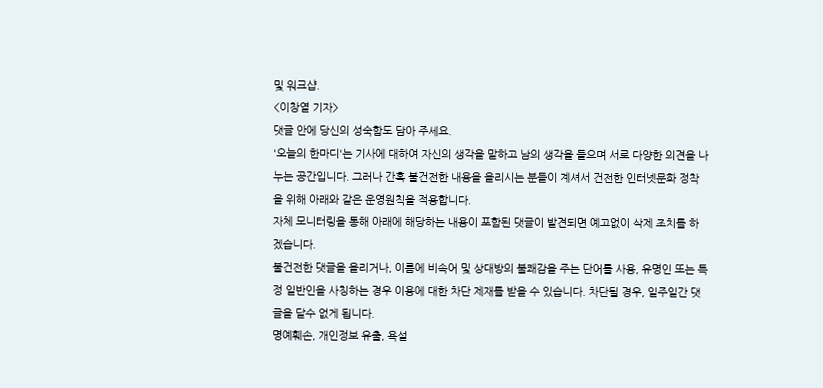및 워크샵.
<이창열 기자>
댓글 안에 당신의 성숙함도 담아 주세요.
'오늘의 한마디'는 기사에 대하여 자신의 생각을 말하고 남의 생각을 들으며 서로 다양한 의견을 나누는 공간입니다. 그러나 간혹 불건전한 내용을 올리시는 분들이 계셔서 건전한 인터넷문화 정착을 위해 아래와 같은 운영원칙을 적용합니다.
자체 모니터링을 통해 아래에 해당하는 내용이 포함된 댓글이 발견되면 예고없이 삭제 조치를 하겠습니다.
불건전한 댓글을 올리거나, 이름에 비속어 및 상대방의 불쾌감을 주는 단어를 사용, 유명인 또는 특정 일반인을 사칭하는 경우 이용에 대한 차단 제재를 받을 수 있습니다. 차단될 경우, 일주일간 댓글을 달수 없게 됩니다.
명예훼손, 개인정보 유출, 욕설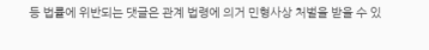등 법률에 위반되는 댓글은 관계 법령에 의거 민형사상 처벌을 받을 수 있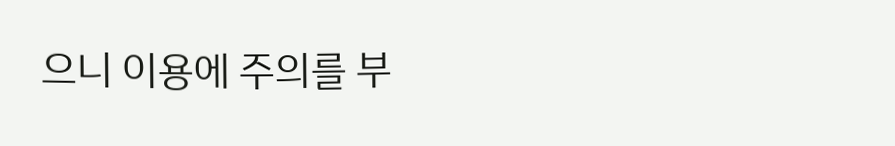으니 이용에 주의를 부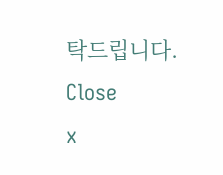탁드립니다.
Close
x